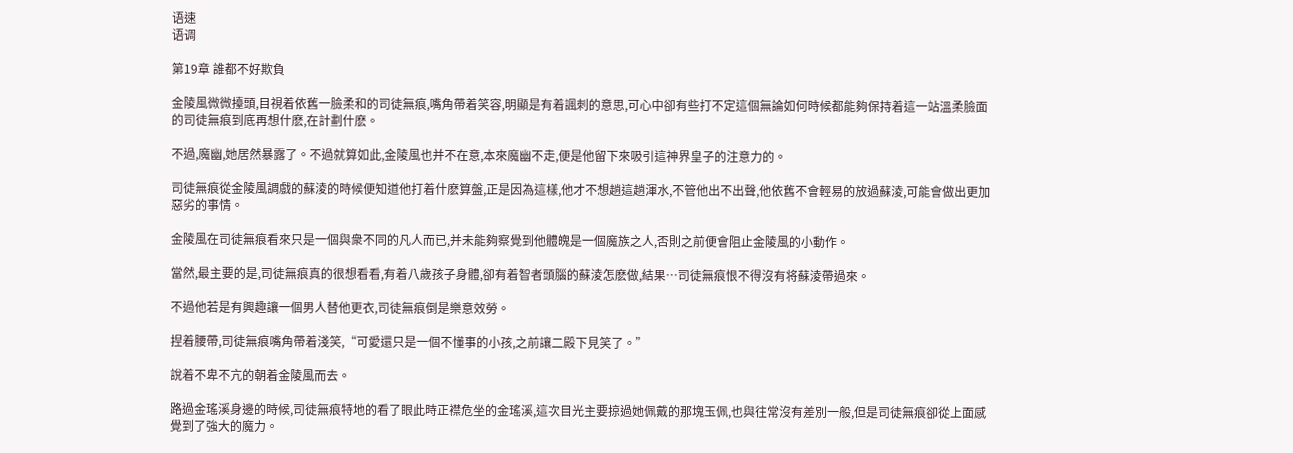语速
语调

第19章 誰都不好欺負

金陵風微微擡頭,目視着依舊一臉柔和的司徒無痕,嘴角帶着笑容,明顯是有着諷刺的意思,可心中卻有些打不定這個無論如何時候都能夠保持着這一站溫柔臉面的司徒無痕到底再想什麽,在計劃什麽。

不過,魔幽,她居然暴露了。不過就算如此,金陵風也并不在意,本來魔幽不走,便是他留下來吸引這神界皇子的注意力的。

司徒無痕從金陵風調戲的蘇淩的時候便知道他打着什麽算盤,正是因為這樣,他才不想趟這趟渾水,不管他出不出聲,他依舊不會輕易的放過蘇淩,可能會做出更加惡劣的事情。

金陵風在司徒無痕看來只是一個與衆不同的凡人而已,并未能夠察覺到他體魄是一個魔族之人,否則之前便會阻止金陵風的小動作。

當然,最主要的是,司徒無痕真的很想看看,有着八歲孩子身體,卻有着智者頭腦的蘇淩怎麽做,結果…司徒無痕恨不得沒有将蘇淩帶過來。

不過他若是有興趣讓一個男人替他更衣,司徒無痕倒是樂意效勞。

捏着腰帶,司徒無痕嘴角帶着淺笑,“可愛還只是一個不懂事的小孩,之前讓二殿下見笑了。”

說着不卑不亢的朝着金陵風而去。

路過金瑤溪身邊的時候,司徒無痕特地的看了眼此時正襟危坐的金瑤溪,這次目光主要掠過她佩戴的那塊玉佩,也與往常沒有差別一般,但是司徒無痕卻從上面感覺到了強大的魔力。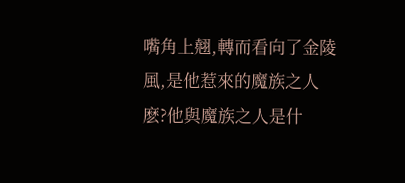嘴角上翹,轉而看向了金陵風,是他惹來的魔族之人麽?他與魔族之人是什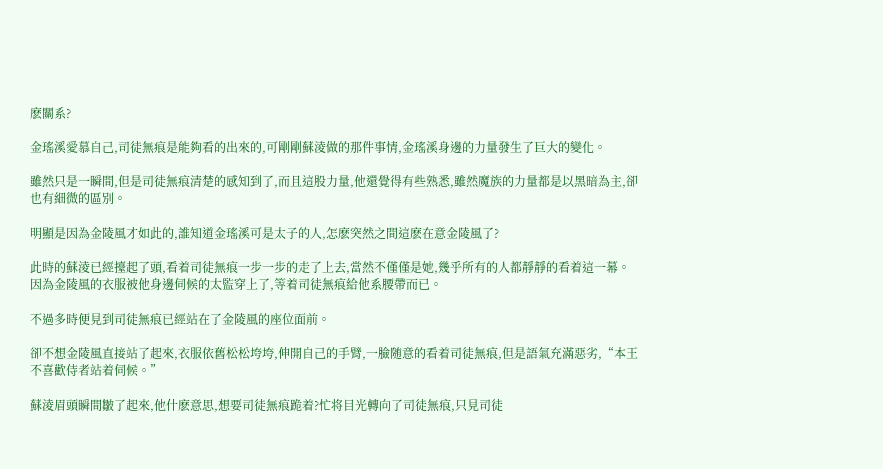麽關系?

金瑤溪愛慕自己,司徒無痕是能夠看的出來的,可剛剛蘇淩做的那件事情,金瑤溪身邊的力量發生了巨大的變化。

雖然只是一瞬間,但是司徒無痕清楚的感知到了,而且這股力量,他還覺得有些熟悉,雖然魔族的力量都是以黑暗為主,卻也有細微的區別。

明顯是因為金陵風才如此的,誰知道金瑤溪可是太子的人,怎麽突然之間這麽在意金陵風了?

此時的蘇淩已經擡起了頭,看着司徒無痕一步一步的走了上去,當然不僅僅是她,幾乎所有的人都靜靜的看着這一幕。因為金陵風的衣服被他身邊伺候的太監穿上了,等着司徒無痕給他系腰帶而已。

不過多時便見到司徒無痕已經站在了金陵風的座位面前。

卻不想金陵風直接站了起來,衣服依舊松松垮垮,伸開自己的手臂,一臉随意的看着司徒無痕,但是語氣充滿惡劣,“本王不喜歡侍者站着伺候。”

蘇淩眉頭瞬間皺了起來,他什麽意思,想要司徒無痕跪着?忙将目光轉向了司徒無痕,只見司徒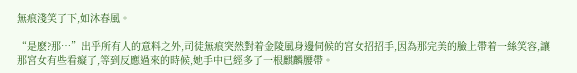無痕淺笑了下,如沐春風。

“是麽?那…”出乎所有人的意料之外,司徒無痕突然對着金陵風身邊伺候的宮女招招手,因為那完美的臉上帶着一絲笑容,讓那宮女有些看癡了,等到反應過來的時候,她手中已經多了一根麒麟腰帶。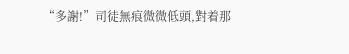“多謝!”司徒無痕微微低頭,對着那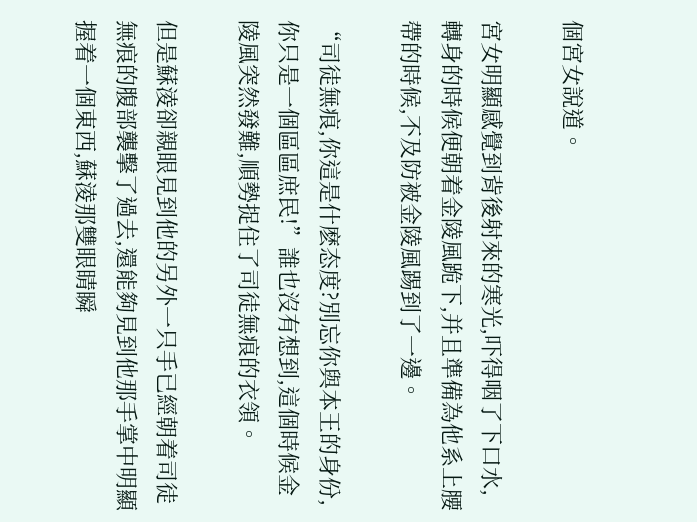個宮女說道。

宮女明顯感覺到背後射來的寒光,吓得咽了下口水,轉身的時候便朝着金陵風跪下,并且準備為他系上腰帶的時候,不及防被金陵風踢到了一邊。

“司徒無痕,你這是什麽态度?別忘你與本王的身份,你只是一個區區庶民!”誰也沒有想到,這個時候金陵風突然發難,順勢捉住了司徒無痕的衣領。

但是蘇淩卻親眼見到他的另外一只手已經朝着司徒無痕的腹部襲擊了過去,還能夠見到他那手掌中明顯握着一個東西,蘇淩那雙眼睛瞬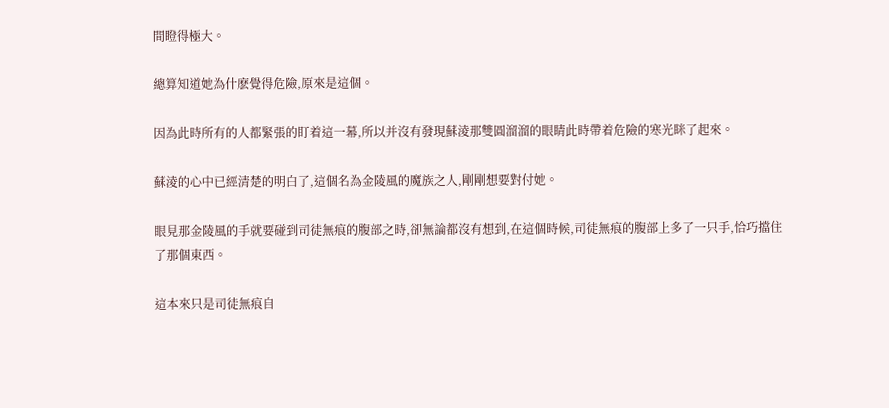間瞪得極大。

總算知道她為什麽覺得危險,原來是這個。

因為此時所有的人都緊張的盯着這一幕,所以并沒有發現蘇淩那雙圓溜溜的眼睛此時帶着危險的寒光眯了起來。

蘇淩的心中已經清楚的明白了,這個名為金陵風的魔族之人,剛剛想要對付她。

眼見那金陵風的手就要碰到司徒無痕的腹部之時,卻無論都沒有想到,在這個時候,司徒無痕的腹部上多了一只手,恰巧擋住了那個東西。

這本來只是司徒無痕自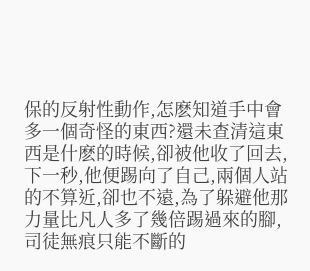保的反射性動作,怎麽知道手中會多一個奇怪的東西?還未查清這東西是什麽的時候,卻被他收了回去,下一秒,他便踢向了自己,兩個人站的不算近,卻也不遠,為了躲避他那力量比凡人多了幾倍踢過來的腳,司徒無痕只能不斷的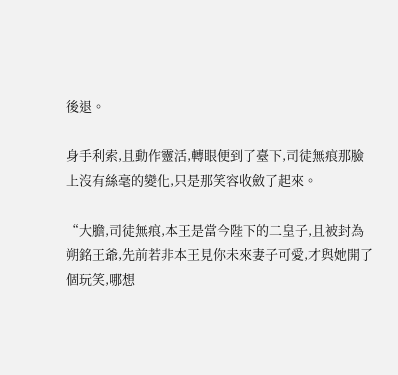後退。

身手利索,且動作靈活,轉眼便到了臺下,司徒無痕那臉上沒有絲毫的變化,只是那笑容收斂了起來。

“大膽,司徒無痕,本王是當今陛下的二皇子,且被封為朔銘王爺,先前若非本王見你未來妻子可愛,才與她開了個玩笑,哪想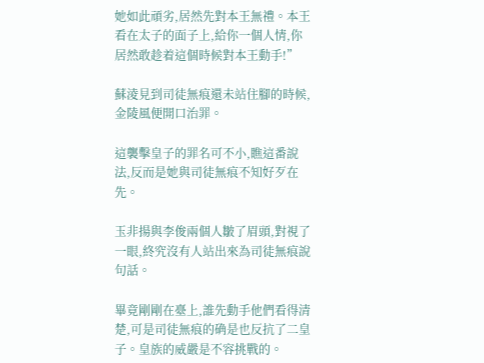她如此頑劣,居然先對本王無禮。本王看在太子的面子上,給你一個人情,你居然敢趁着這個時候對本王動手!”

蘇淩見到司徒無痕還未站住腳的時候,金陵風便開口治罪。

這襲擊皇子的罪名可不小,瞧這番說法,反而是她與司徒無痕不知好歹在先。

玉非揚與李俊兩個人皺了眉頭,對視了一眼,終究沒有人站出來為司徒無痕說句話。

畢竟剛剛在臺上,誰先動手他們看得清楚,可是司徒無痕的确是也反抗了二皇子。皇族的威嚴是不容挑戰的。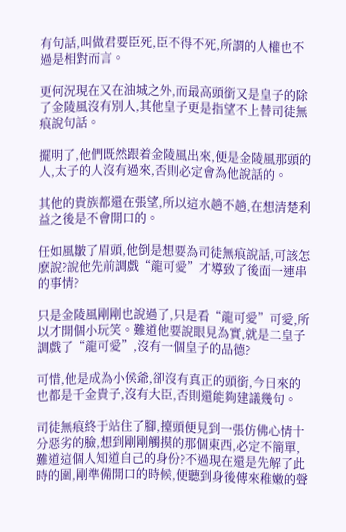有句話,叫做君要臣死,臣不得不死,所謂的人權也不過是相對而言。

更何況現在又在油城之外,而最高頭銜又是皇子的除了金陵風沒有別人,其他皇子更是指望不上替司徒無痕說句話。

擺明了,他們既然跟着金陵風出來,便是金陵風那頭的人,太子的人沒有過來,否則必定會為他說話的。

其他的貴族都還在張望,所以這水趟不趟,在想清楚利益之後是不會開口的。

任如風皺了眉頭,他倒是想要為司徒無痕說話,可該怎麽說?說他先前調戲“龍可愛”才導致了後面一連串的事情?

只是金陵風剛剛也說過了,只是看“龍可愛”可愛,所以才開個小玩笑。難道他要說眼見為實,就是二皇子調戲了“龍可愛”,沒有一個皇子的品德?

可惜,他是成為小侯爺,卻沒有真正的頭銜,今日來的也都是千金貴子,沒有大臣,否則還能夠建議幾句。

司徒無痕終于站住了腳,擡頭便見到一張仿佛心情十分惡劣的臉,想到剛剛觸摸的那個東西,必定不簡單,難道這個人知道自己的身份?不過現在還是先解了此時的圍,剛準備開口的時候,便聽到身後傳來稚嫩的聲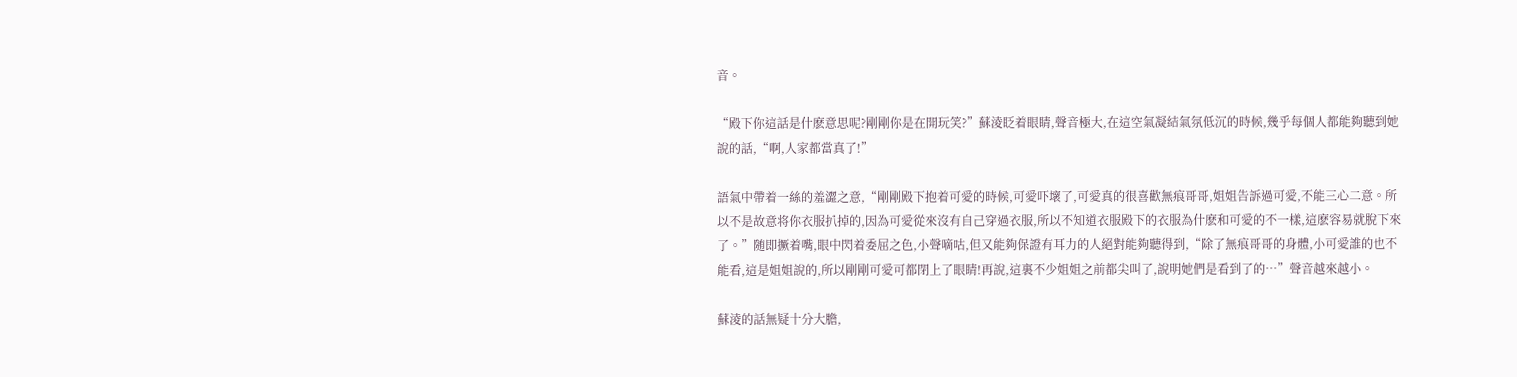音。

“殿下你這話是什麽意思呢?剛剛你是在開玩笑?”蘇淩眨着眼睛,聲音極大,在這空氣凝結氣氛低沉的時候,幾乎每個人都能夠聽到她說的話,“啊,人家都當真了!”

語氣中帶着一絲的羞澀之意,“剛剛殿下抱着可愛的時候,可愛吓壞了,可愛真的很喜歡無痕哥哥,姐姐告訴過可愛,不能三心二意。所以不是故意将你衣服扒掉的,因為可愛從來沒有自己穿過衣服,所以不知道衣服殿下的衣服為什麽和可愛的不一樣,這麽容易就脫下來了。”随即撅着嘴,眼中閃着委屈之色,小聲嘀咕,但又能夠保證有耳力的人絕對能夠聽得到,“除了無痕哥哥的身體,小可愛誰的也不能看,這是姐姐說的,所以剛剛可愛可都閉上了眼睛!再說,這裏不少姐姐之前都尖叫了,說明她們是看到了的…”聲音越來越小。

蘇淩的話無疑十分大膽,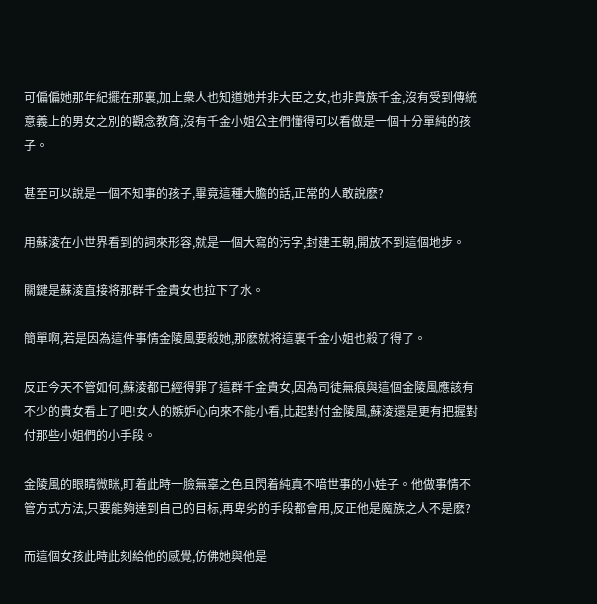可偏偏她那年紀擺在那裏,加上衆人也知道她并非大臣之女,也非貴族千金,沒有受到傳統意義上的男女之別的觀念教育,沒有千金小姐公主們懂得可以看做是一個十分單純的孩子。

甚至可以說是一個不知事的孩子,畢竟這種大膽的話,正常的人敢說麽?

用蘇淩在小世界看到的詞來形容,就是一個大寫的污字,封建王朝,開放不到這個地步。

關鍵是蘇淩直接将那群千金貴女也拉下了水。

簡單啊,若是因為這件事情金陵風要殺她,那麽就将這裏千金小姐也殺了得了。

反正今天不管如何,蘇淩都已經得罪了這群千金貴女,因為司徒無痕與這個金陵風應該有不少的貴女看上了吧!女人的嫉妒心向來不能小看,比起對付金陵風,蘇淩還是更有把握對付那些小姐們的小手段。

金陵風的眼睛微眯,盯着此時一臉無辜之色且閃着純真不喑世事的小娃子。他做事情不管方式方法,只要能夠達到自己的目标,再卑劣的手段都會用,反正他是魔族之人不是麽?

而這個女孩此時此刻給他的感覺,仿佛她與他是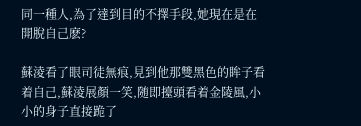同一種人,為了達到目的不擇手段,她現在是在開脫自己麽?

蘇淩看了眼司徒無痕,見到他那雙黑色的眸子看着自己,蘇淩展顏一笑,随即擡頭看着金陵風,小小的身子直接跪了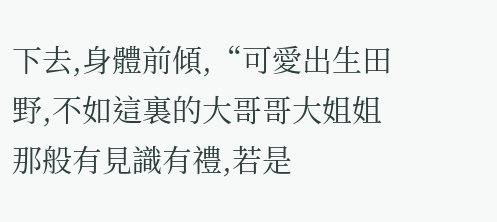下去,身體前傾,“可愛出生田野,不如這裏的大哥哥大姐姐那般有見識有禮,若是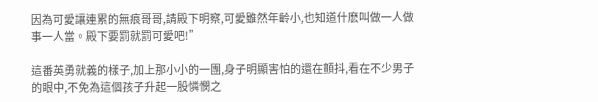因為可愛讓連累的無痕哥哥,請殿下明察,可愛雖然年齡小,也知道什麽叫做一人做事一人當。殿下要罰就罰可愛吧!”

這番英勇就義的樣子,加上那小小的一團,身子明顯害怕的還在顫抖,看在不少男子的眼中,不免為這個孩子升起一股憐憫之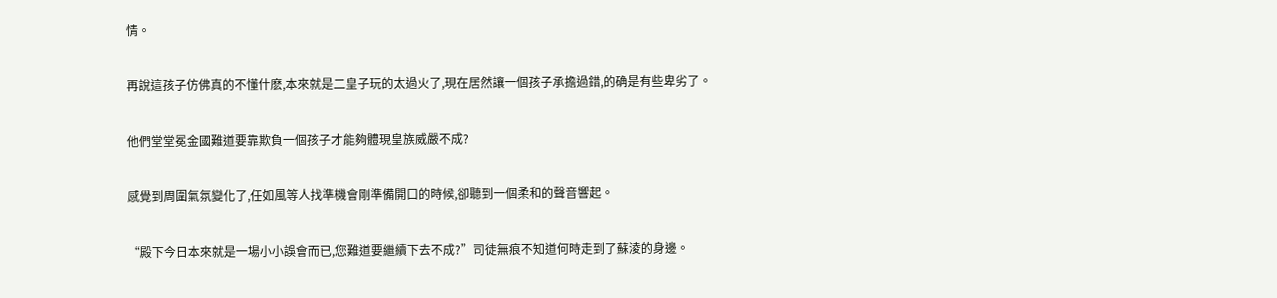情。

再說這孩子仿佛真的不懂什麽,本來就是二皇子玩的太過火了,現在居然讓一個孩子承擔過錯,的确是有些卑劣了。

他們堂堂冕金國難道要靠欺負一個孩子才能夠體現皇族威嚴不成?

感覺到周圍氣氛變化了,任如風等人找準機會剛準備開口的時候,卻聽到一個柔和的聲音響起。

“殿下今日本來就是一場小小誤會而已,您難道要繼續下去不成?”司徒無痕不知道何時走到了蘇淩的身邊。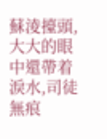蘇淩擡頭,大大的眼中還帶着淚水,司徒無痕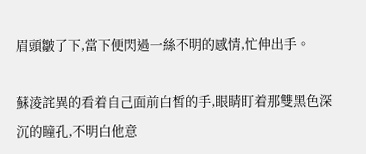眉頭皺了下,當下便閃過一絲不明的感情,忙伸出手。

蘇淩詫異的看着自己面前白皙的手,眼睛盯着那雙黑色深沉的瞳孔,不明白他意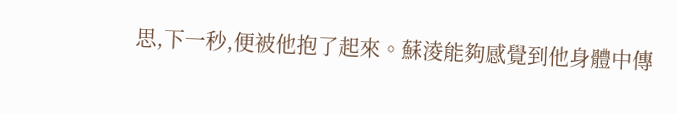思,下一秒,便被他抱了起來。蘇淩能夠感覺到他身體中傳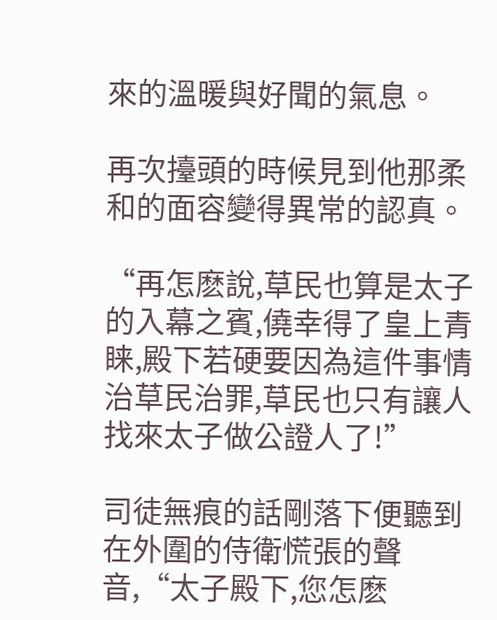來的溫暖與好聞的氣息。

再次擡頭的時候見到他那柔和的面容變得異常的認真。

“再怎麽說,草民也算是太子的入幕之賓,僥幸得了皇上青睐,殿下若硬要因為這件事情治草民治罪,草民也只有讓人找來太子做公證人了!”

司徒無痕的話剛落下便聽到在外圍的侍衛慌張的聲音,“太子殿下,您怎麽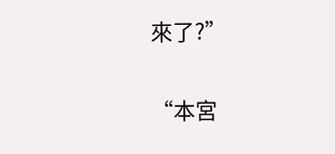來了?”

“本宮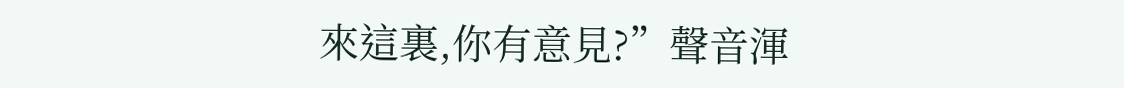來這裏,你有意見?”聲音渾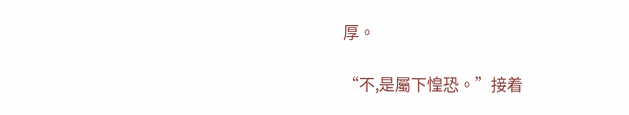厚。

“不,是屬下惶恐。”接着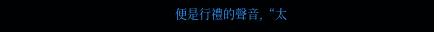便是行禮的聲音,“太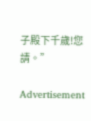子殿下千歲!您請。”

Advertisement